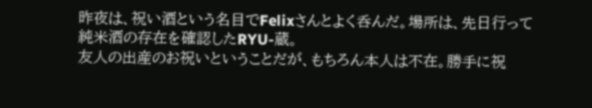昨夜は、祝い酒という名目でFelixさんとよく呑んだ。場所は、先日行って純米酒の存在を確認したRYU-蔵。
友人の出産のお祝いということだが、もちろん本人は不在。勝手に祝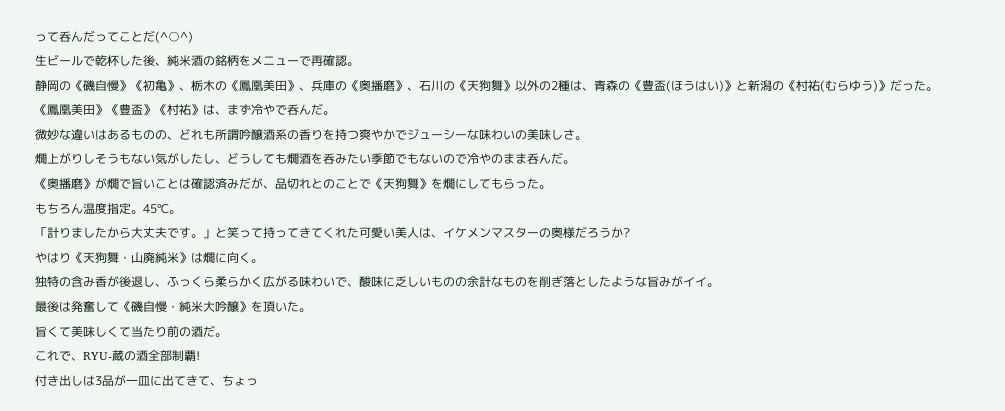って呑んだってことだ(^○^)
生ビールで乾杯した後、純米酒の銘柄をメニューで再確認。
静岡の《磯自慢》《初亀》、栃木の《鳳凰美田》、兵庫の《奥播磨》、石川の《天狗舞》以外の2種は、青森の《豊盃(ほうはい)》と新潟の《村祐(むらゆう)》だった。
《鳳凰美田》《豊盃》《村祐》は、まず冷やで呑んだ。
微妙な違いはあるものの、どれも所謂吟醸酒系の香りを持つ爽やかでジューシーな味わいの美味しさ。
燗上がりしそうもない気がしたし、どうしても燗酒を呑みたい季節でもないので冷やのまま呑んだ。
《奥播磨》が燗で旨いことは確認済みだが、品切れとのことで《天狗舞》を燗にしてもらった。
もちろん温度指定。45℃。
「計りましたから大丈夫です。」と笑って持ってきてくれた可愛い美人は、イケメンマスターの奥様だろうか?
やはり《天狗舞・山廃純米》は燗に向く。
独特の含み香が後退し、ふっくら柔らかく広がる味わいで、酸味に乏しいものの余計なものを削ぎ落としたような旨みがイイ。
最後は発奮して《磯自慢・純米大吟醸》を頂いた。
旨くて美味しくて当たり前の酒だ。
これで、RYU-蔵の酒全部制覇!
付き出しは3品が一皿に出てきて、ちょっ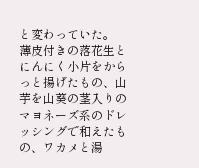と変わっていた。
薄皮付きの落花生とにんにく小片をからっと揚げたもの、山芋を山葵の茎入りのマヨネーズ系のドレッシングで和えたもの、ワカメと湯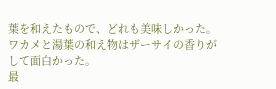葉を和えたもので、どれも美味しかった。
ワカメと湯葉の和え物はザーサイの香りがして面白かった。
最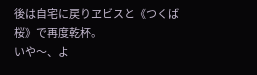後は自宅に戻りヱビスと《つくば桜》で再度乾杯。
いや〜、よ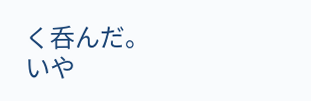く呑んだ。
いや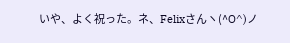いや、よく祝った。ネ、Felixさんヽ(^O^)ノ